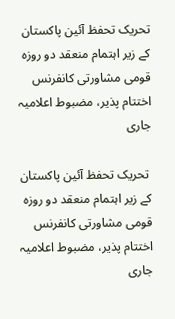تحریک تحفظ آئین پاکستان کے زیر اہتمام منعقد دو روزہ قومی مشاورتی کانفرنس اختتام پذیر، مضبوط اعلامیہ جاری

 تحریک تحفظ آئین پاکستان کے زیر اہتمام منعقد دو روزہ قومی مشاورتی کانفرنس اختتام پذیر، مضبوط اعلامیہ جاری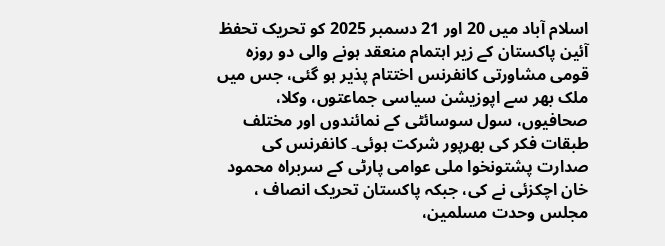اسلام آباد میں 20 اور 21 دسمبر 2025 کو تحریک تحفظ آئین پاکستان کے زیر اہتمام منعقد ہونے والی دو روزہ قومی مشاورتی کانفرنس اختتام پذیر ہو گئی، جس میں ملک بھر سے اپوزیشن سیاسی جماعتوں، وکلا، صحافیوں، سول سوسائٹی کے نمائندوں اور مختلف طبقات فکر کی بھرپور شرکت ہوئی۔ کانفرنس کی صدارت پشتونخوا ملی عوامی پارٹی کے سربراہ محمود خان اچکزئی نے کی، جبکہ پاکستان تحریک انصاف ، مجلس وحدت مسلمین،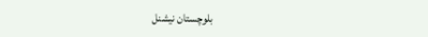بلوچستان نیشنل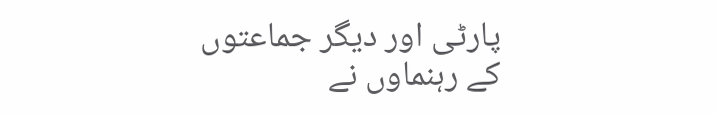پارٹی اور دیگر جماعتوں کے رہنماوں نے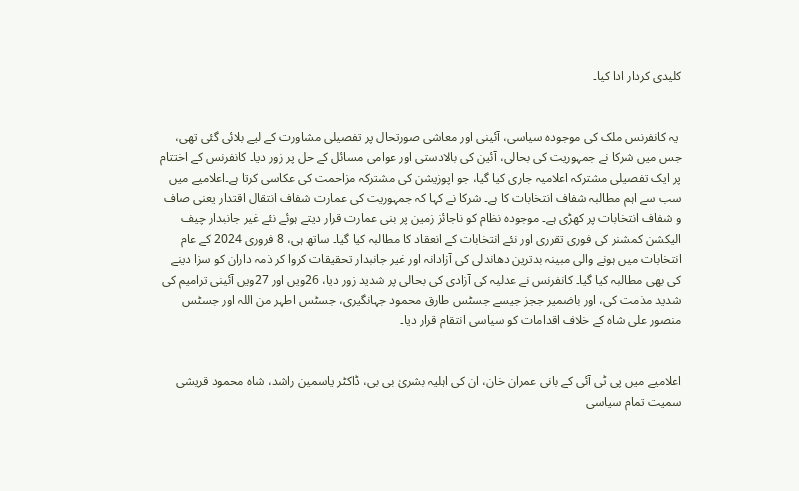کلیدی کردار ادا کیا۔


 یہ کانفرنس ملک کی موجودہ سیاسی، آئینی اور معاشی صورتحال پر تفصیلی مشاورت کے لیے بلائی گئی تھی، جس میں شرکا نے جمہوریت کی بحالی، آئین کی بالادستی اور عوامی مسائل کے حل پر زور دیا۔ کانفرنس کے اختتام پر ایک تفصیلی مشترکہ اعلامیہ جاری کیا گیا، جو اپوزیشن کی مشترکہ مزاحمت کی عکاسی کرتا ہے۔اعلامیے میں سب سے اہم مطالبہ شفاف انتخابات کا ہے۔ شرکا نے کہا کہ جمہوریت کی عمارت شفاف انتقال اقتدار یعنی صاف و شفاف انتخابات پر کھڑی ہے۔ موجودہ نظام کو ناجائز زمین پر بنی عمارت قرار دیتے ہوئے نئے غیر جانبدار چیف الیکشن کمشنر کی فوری تقرری اور نئے انتخابات کے انعقاد کا مطالبہ کیا گیا۔ ساتھ ہی، 8 فروری 2024 کے عام انتخابات میں ہونے والی مبینہ بدترین دھاندلی کی آزادانہ اور غیر جانبدار تحقیقات کروا کر ذمہ داران کو سزا دینے کی بھی مطالبہ کیا گیا۔ کانفرنس نے عدلیہ کی آزادی کی بحالی پر شدید زور دیا، 26ویں اور 27ویں آئینی ترامیم کی شدید مذمت کی، اور باضمیر ججز جیسے جسٹس طارق محمود جہانگیری، جسٹس اطہر من اللہ اور جسٹس منصور علی شاہ کے خلاف اقدامات کو سیاسی انتقام قرار دیا۔


اعلامیے میں پی ٹی آئی کے بانی عمران خان، ان کی اہلیہ بشریٰ بی بی، ڈاکٹر یاسمین راشد، شاہ محمود قریشی سمیت تمام سیاسی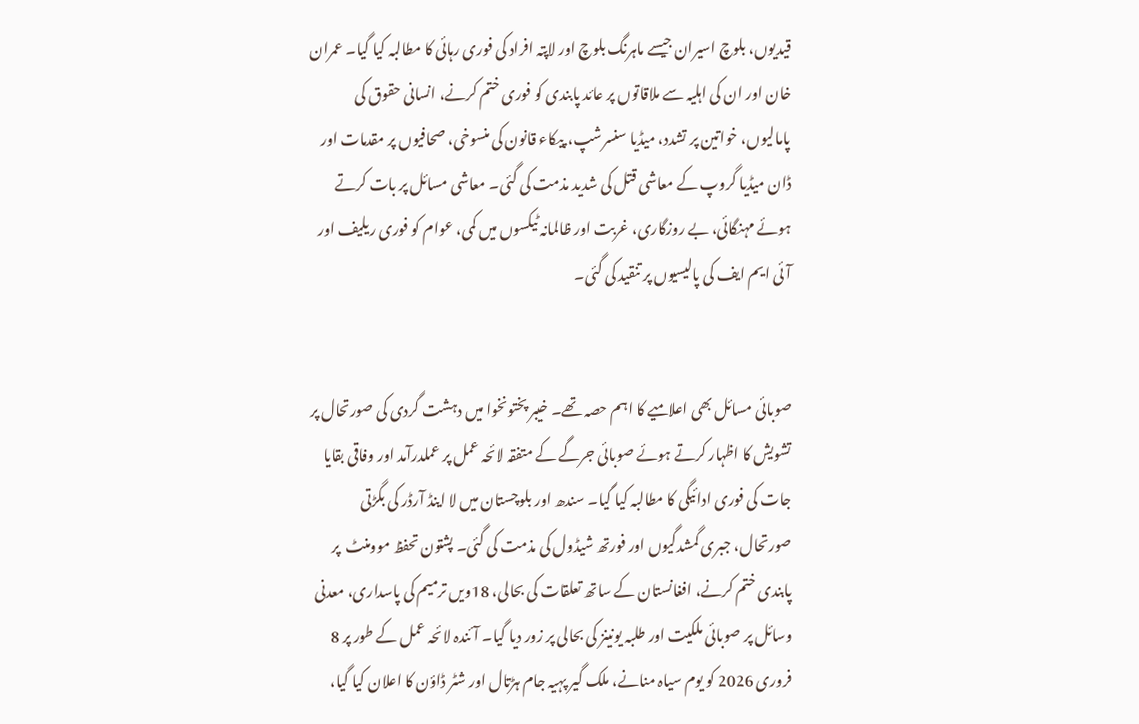قیدیوں، بلوچ اسیران جیسے ماہرنگ بلوچ اور لاپتہ افراد کی فوری رہائی کا مطالبہ کیا گیا۔ عمران خان اور ان کی اہلیہ سے ملاقاتوں پر عائد پابندی کو فوری ختم کرنے، انسانی حقوق کی پامالیوں، خواتین پر تشدد، میڈیا سنسرشپ، پیکاء قانون کی منسوخی، صحافیوں پر مقدمات اور ڈان میڈیا گروپ کے معاشی قتل کی شدید مذمت کی گئی۔ معاشی مسائل پر بات کرتے ہوئے مہنگائی، بے روزگاری، غربت اور ظالمانہ ٹیکسوں میں کمی، عوام کو فوری ریلیف اور آئی ایم ایف کی پالیسیوں پر تنقید کی گئی۔


صوبائی مسائل بھی اعلامیے کا اہم حصہ تھے۔ خیبر پختونخوا میں دہشت گردی کی صورتحال پر تشویش کا اظہار کرتے ہوئے صوبائی جرگے کے متفقہ لائحہ عمل پر عملدرآمد اور وفاقی بقایا جات کی فوری ادائیگی کا مطالبہ کیا گیا۔ سندھ اور بلوچستان میں لا اینڈ آرڈر کی بگڑتی صورتحال، جبری گمشدگیوں اور فورتھ شیڈول کی مذمت کی گئی۔ پشتون تحفظ موومنٹ  پر پابندی ختم کرنے، افغانستان کے ساتھ تعلقات کی بحالی، 18ویں ترمیم کی پاسداری، معدنی وسائل پر صوبائی ملکیت اور طلبہ یونینز کی بحالی پر زور دیا گیا۔ آئندہ لائحہ عمل کے طور پر 8 فروری 2026 کو یوم سیاہ منانے، ملک گیر پہیہ جام ہڑتال اور شٹر ڈاؤن کا اعلان کیا گیا،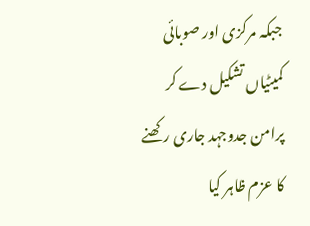جبکہ مرکزی اور صوبائی کمیٹیاں تشکیل دے کر پرامن جدوجہد جاری رکھنے کا عزم ظاہر کیا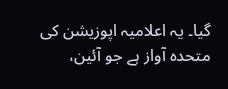گیا۔ یہ اعلامیہ اپوزیشن کی متحدہ آواز ہے جو آئین،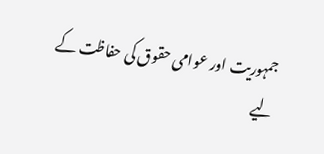جمہوریت اور عوامی حقوق کی حفاظت کے لیے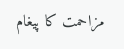مزاحمت کا پیغام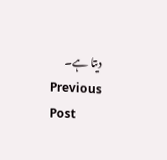دیتا ہے۔
Previous Post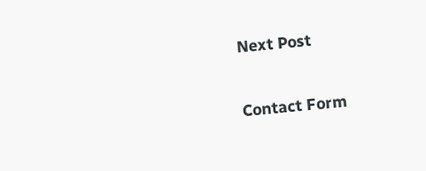Next Post

Contact Form